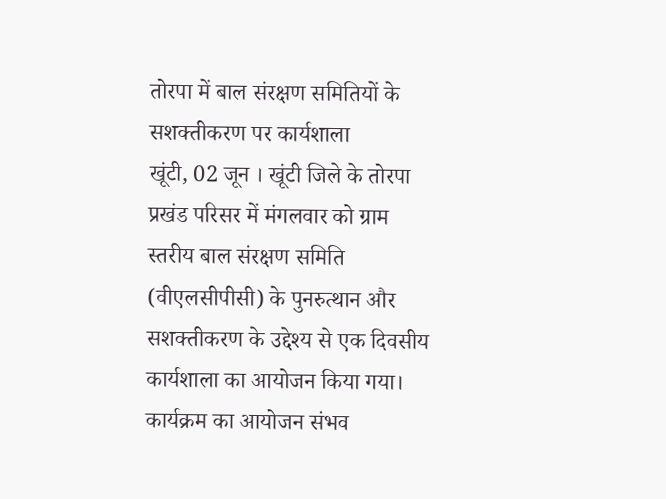तोरपा में बाल संरक्षण समितियों के सशक्तीकरण पर कार्यशाला
खूंटी, 02 जून । खूंटी जिले के तोरपा प्रखंड परिसर में मंगलवार को ग्राम स्तरीय बाल संरक्षण समिति (वीएलसीपीसी) के पुनरुत्थान और सशक्तीकरण के उद्देश्य से एक दिवसीय कार्यशाला का आयोजन किया गया। कार्यक्रम का आयोजन संभव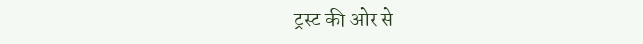ट्रस्ट की ओर से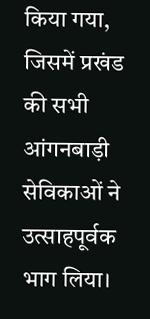किया गया, जिसमें प्रखंड की सभी आंगनबाड़ी सेविकाओं ने उत्साहपूर्वक भाग लिया।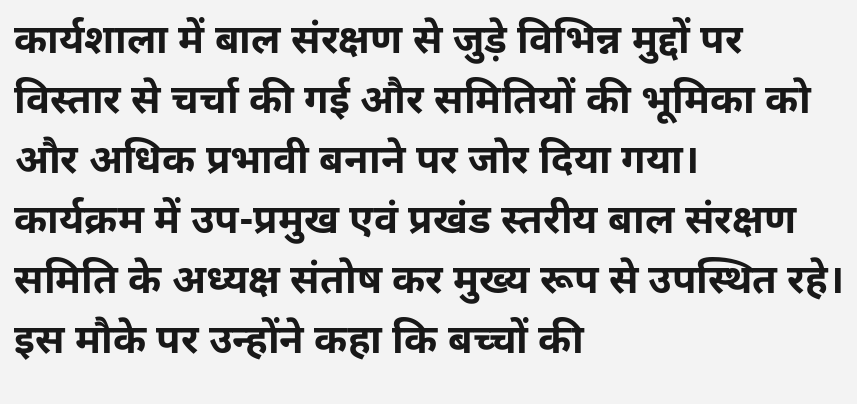कार्यशाला में बाल संरक्षण से जुड़े विभिन्न मुद्दों पर विस्तार से चर्चा की गई और समितियों की भूमिका को और अधिक प्रभावी बनाने पर जोर दिया गया।
कार्यक्रम में उप-प्रमुख एवं प्रखंड स्तरीय बाल संरक्षण समिति के अध्यक्ष संतोष कर मुख्य रूप से उपस्थित रहे। इस मौके पर उन्होंने कहा कि बच्चों की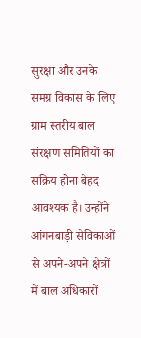सुरक्षा और उनके समग्र विकास के लिए ग्राम स्तरीय बाल संरक्षण समितियों का सक्रिय होना बेहद आवश्यक है। उन्होंने आंगनबाड़ी सेविकाओं से अपने-अपने क्षेत्रों में बाल अधिकारों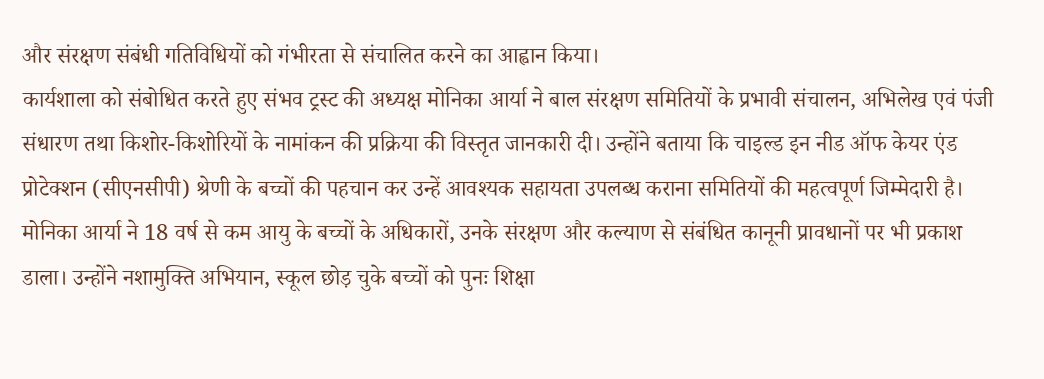और संरक्षण संबंधी गतिविधियों को गंभीरता से संचालित करने का आह्वान किया।
कार्यशाला को संबोधित करते हुए संभव ट्रस्ट की अध्यक्ष मोनिका आर्या ने बाल संरक्षण समितियों के प्रभावी संचालन, अभिलेख एवं पंजी संधारण तथा किशोर-किशोरियों के नामांकन की प्रक्रिया की विस्तृत जानकारी दी। उन्होंने बताया कि चाइल्ड इन नीड ऑफ केयर एंड प्रोटेक्शन (सीएनसीपी) श्रेणी के बच्चों की पहचान कर उन्हें आवश्यक सहायता उपलब्ध कराना समितियों की महत्वपूर्ण जिम्मेदारी है।
मोनिका आर्या ने 18 वर्ष से कम आयु के बच्चों के अधिकारों, उनके संरक्षण और कल्याण से संबंधित कानूनी प्रावधानों पर भी प्रकाश डाला। उन्होंने नशामुक्ति अभियान, स्कूल छोड़ चुके बच्चों को पुनः शिक्षा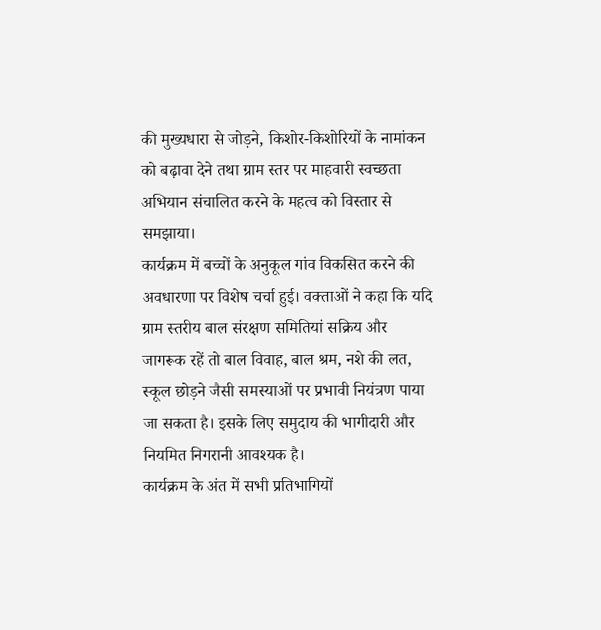की मुख्यधारा से जोड़ने, किशोर-किशोरियों के नामांकन को बढ़ावा देने तथा ग्राम स्तर पर माहवारी स्वच्छता अभियान संचालित करने के महत्व को विस्तार से समझाया।
कार्यक्रम में बच्चों के अनुकूल गांव विकसित करने की अवधारणा पर विशेष चर्चा हुई। वक्ताओं ने कहा कि यदि ग्राम स्तरीय बाल संरक्षण समितियां सक्रिय और जागरूक रहें तो बाल विवाह, बाल श्रम, नशे की लत, स्कूल छोड़ने जैसी समस्याओं पर प्रभावी नियंत्रण पाया जा सकता है। इसके लिए समुदाय की भागीदारी और नियमित निगरानी आवश्यक है।
कार्यक्रम के अंत में सभी प्रतिभागियों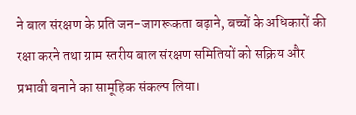ने बाल संरक्षण के प्रति जन-जागरूकता बढ़ाने, बच्चों के अधिकारों की रक्षा करने तथा ग्राम स्तरीय बाल संरक्षण समितियों को सक्रिय और प्रभावी बनाने का सामूहिक संकल्प लिया।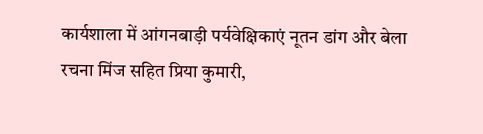कार्यशाला में आंगनबाड़ी पर्यवेक्षिकाएं नूतन डांग और बेला रचना मिंज सहित प्रिया कुमारी,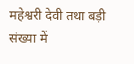महेश्वरी देवी तथा बड़ी संख्या में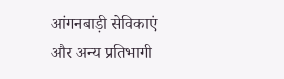आंगनबाड़ी सेविकाएं और अन्य प्रतिभागी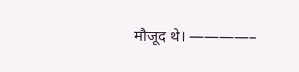मौजूद थे। ————–